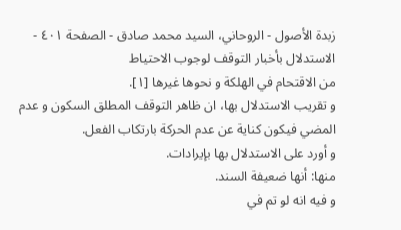زبدة الأصول - الروحاني، السيد محمد صادق - الصفحة ٤٠١ - الاستدلال بأخبار التوقف لوجوب الاحتياط
من الاقتحام في الهلكة و نحوها غيرها [١].
و تقريب الاستدلال بها، ان ظاهر التوقف المطلق السكون و عدم المضي فيكون كناية عن عدم الحركة بارتكاب الفعل.
و أورد على الاستدلال بها بإيرادات.
منها: أنها ضعيفة السند.
و فيه انه لو تم في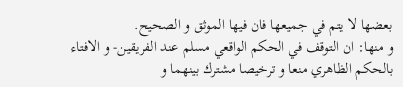بعضها لا يتم في جميعها فان فيها الموثق و الصحيح.
و منها: ان التوقف في الحكم الواقعي مسلم عند الفريقين- و الافتاء بالحكم الظاهري منعا و ترخيصا مشترك بينهما و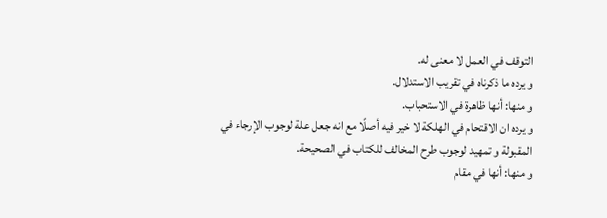التوقف في العمل لا معنى له.
و يرده ما ذكرناه في تقريب الاستدلال.
و منها: أنها ظاهرة في الاستحباب.
و يرده ان الاقتحام في الهلكة لا خير فيه أصلًا مع انه جعل علة لوجوب الإرجاء في المقبولة و تمهيد لوجوب طرح المخالف للكتاب في الصحيحة.
و منها: أنها في مقام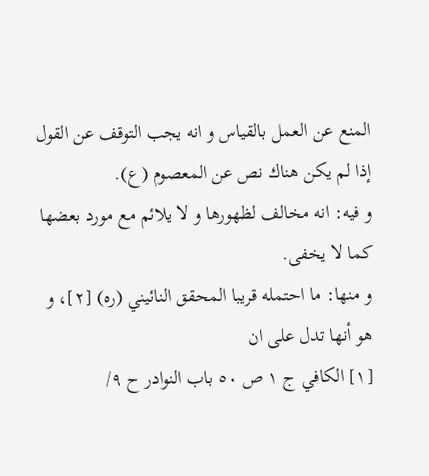المنع عن العمل بالقياس و انه يجب التوقف عن القول إذا لم يكن هناك نص عن المعصوم (ع).
و فيه: انه مخالف لظهورها و لا يلائم مع مورد بعضها كما لا يخفى.
و منها: ما احتمله قريبا المحقق النائيني (ره) [٢]، و هو أنها تدل على ان
[١] الكافي ج ١ ص ٥٠ باب النوادر ح ٩/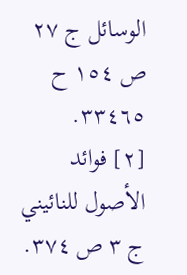الوسائل ج ٢٧ ص ١٥٤ ح ٣٣٤٦٥.
[٢] فوائد الأصول للنائيني ج ٣ ص ٣٧٤.